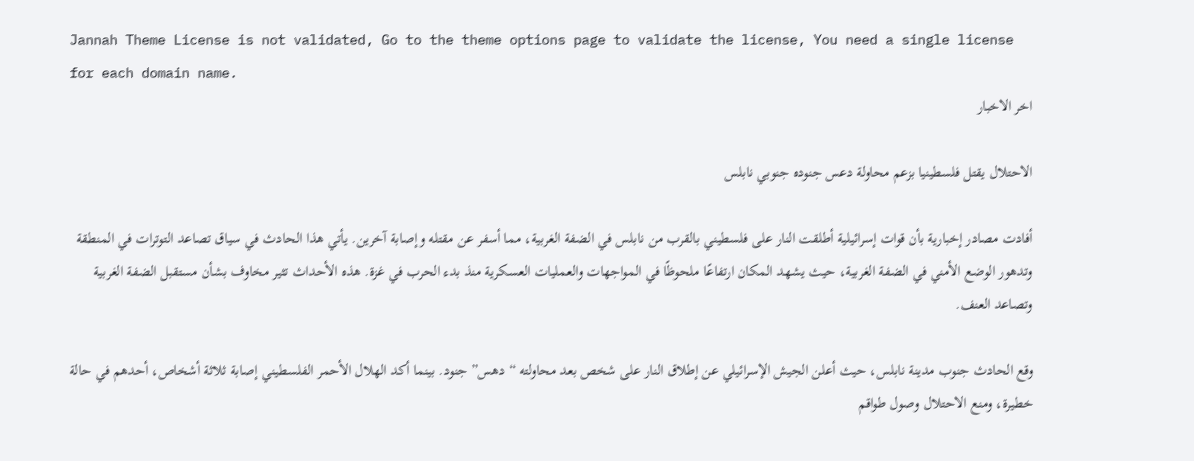Jannah Theme License is not validated, Go to the theme options page to validate the license, You need a single license for each domain name.
اخر الاخبار

الاحتلال يقتل فلسطينيا بزعم محاولة دعس جنوده جنوبي نابلس

أفادت مصادر إخبارية بأن قوات إسرائيلية أطلقت النار على فلسطيني بالقرب من نابلس في الضفة الغربية، مما أسفر عن مقتله وإصابة آخرين. يأتي هذا الحادث في سياق تصاعد التوترات في المنطقة وتدهور الوضع الأمني في الضفة الغربية، حيث يشهد المكان ارتفاعًا ملحوظًا في المواجهات والعمليات العسكرية منذ بدء الحرب في غزة. هذه الأحداث تثير مخاوف بشأن مستقبل الضفة الغربية وتصاعد العنف.

وقع الحادث جنوب مدينة نابلس، حيث أعلن الجيش الإسرائيلي عن إطلاق النار على شخص بعد محاولته “دهس” جنود. بينما أكد الهلال الأحمر الفلسطيني إصابة ثلاثة أشخاص، أحدهم في حالة خطيرة، ومنع الاحتلال وصول طواقم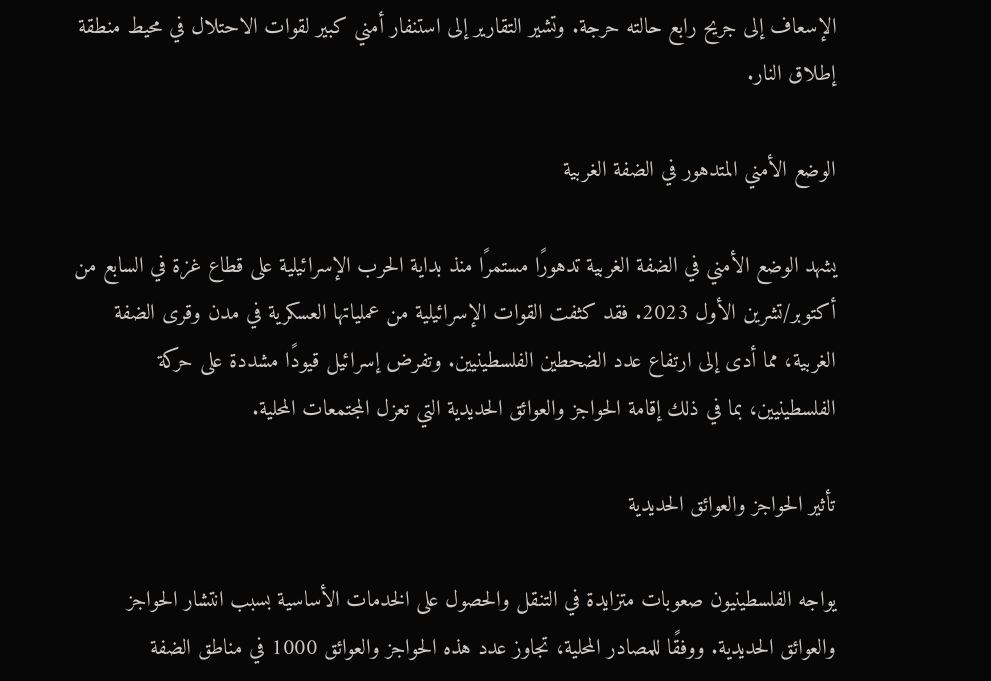الإسعاف إلى جريح رابع حالته حرجة. وتشير التقارير إلى استنفار أمني كبير لقوات الاحتلال في محيط منطقة إطلاق النار.

الوضع الأمني المتدهور في الضفة الغربية

يشهد الوضع الأمني في الضفة الغربية تدهورًا مستمرًا منذ بداية الحرب الإسرائيلية على قطاع غزة في السابع من أكتوبر/تشرين الأول 2023. فقد كثفت القوات الإسرائيلية من عملياتها العسكرية في مدن وقرى الضفة الغربية، مما أدى إلى ارتفاع عدد الضحطين الفلسطينيين. وتفرض إسرائيل قيودًا مشددة على حركة الفلسطينيين، بما في ذلك إقامة الحواجز والعوائق الحديدية التي تعزل المجتمعات المحلية.

تأثير الحواجز والعوائق الحديدية

يواجه الفلسطينيون صعوبات متزايدة في التنقل والحصول على الخدمات الأساسية بسبب انتشار الحواجز والعوائق الحديدية. ووفقًا للمصادر المحلية، تجاوز عدد هذه الحواجز والعوائق 1000 في مناطق الضفة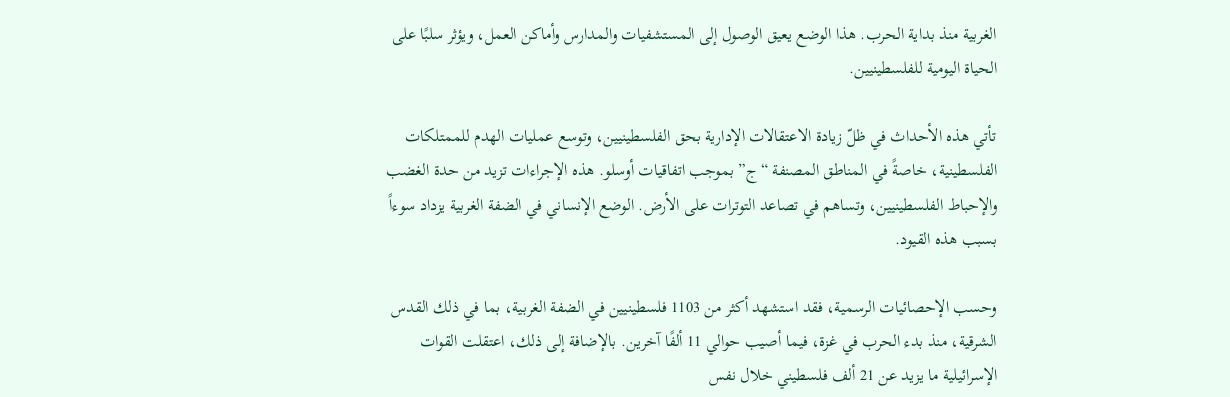الغربية منذ بداية الحرب. هذا الوضع يعيق الوصول إلى المستشفيات والمدارس وأماكن العمل، ويؤثر سلبًا على الحياة اليومية للفلسطينيين.

تأتي هذه الأحداث في ظلّ زيادة الاعتقالات الإدارية بحق الفلسطينيين، وتوسع عمليات الهدم للممتلكات الفلسطينية، خاصةً في المناطق المصنفة “ج” بموجب اتفاقيات أوسلو. هذه الإجراءات تزيد من حدة الغضب والإحباط الفلسطينيين، وتساهم في تصاعد التوترات على الأرض. الوضع الإنساني في الضفة الغربية يزداد سوءاً بسبب هذه القيود.

وحسب الإحصائيات الرسمية، فقد استشهد أكثر من 1103 فلسطينيين في الضفة الغربية، بما في ذلك القدس الشرقية، منذ بدء الحرب في غزة، فيما أصيب حوالي 11 ألفًا آخرين. بالإضافة إلى ذلك، اعتقلت القوات الإسرائيلية ما يزيد عن 21 ألف فلسطيني خلال نفس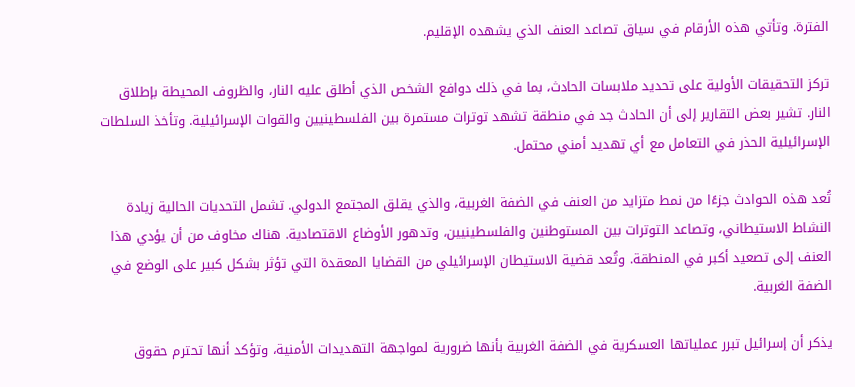الفترة. وتأتي هذه الأرقام في سياق تصاعد العنف الذي يشهده الإقليم.

تركز التحقيقات الأولية على تحديد ملابسات الحادث، بما في ذلك دوافع الشخص الذي أطلق عليه النار، والظروف المحيطة بإطلاق النار. تشير بعض التقارير إلى أن الحادث جد في منطقة تشهد توترات مستمرة بين الفلسطينيين والقوات الإسرائيلية. وتأخذ السلطات الإسرائيلية الحذر في التعامل مع أي تهديد أمني محتمل.

تُعد هذه الحوادث جزءًا من نمط متزايد من العنف في الضفة الغربية، والذي يقلق المجتمع الدولي. تشمل التحديات الحالية زيادة النشاط الاستيطاني، وتصاعد التوترات بين المستوطنين والفلسطينيين، وتدهور الأوضاع الاقتصادية. هناك مخاوف من أن يؤدي هذا العنف إلى تصعيد أكبر في المنطقة. وتُعد قضية الاستيطان الإسرائيلي من القضايا المعقدة التي تؤثر بشكل كبير على الوضع في الضفة الغربية.

يذكر أن إسرائيل تبرر عملياتها العسكرية في الضفة الغربية بأنها ضرورية لمواجهة التهديدات الأمنية، وتؤكد أنها تحترم حقوق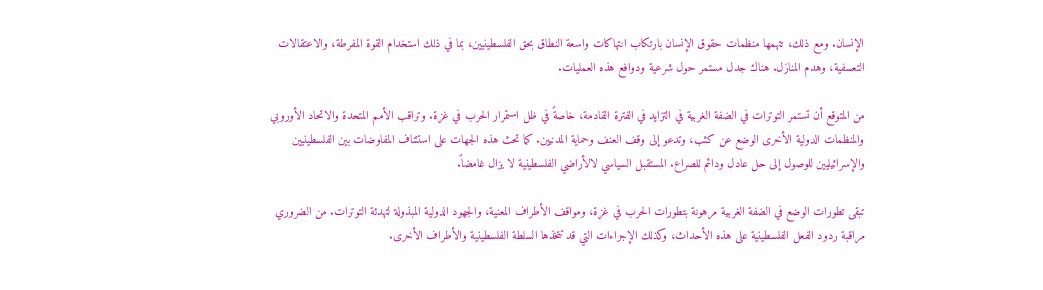الإنسان. ومع ذلك، تتهمها منظمات حقوق الإنسان بارتكاب انتهاكات واسعة النطاق بحق الفلسطينيين، بما في ذلك استخدام القوة المفرطة، والاعتقالات التعسفية، وهدم المنازل. هناك جدل مستمر حول شرعية ودوافع هذه العمليات.

من المتوقع أن تستمر التوترات في الضفة الغربية في التزايد في الفترة القادمة، خاصةً في ظل استمرار الحرب في غزة. وتراقب الأمم المتحدة والاتحاد الأوروبي والمنظمات الدولية الأخرى الوضع عن كثب، وتدعو إلى وقف العنف وحماية المدنيين. كما تحث هذه الجهات على استئناف المفاوضات بين الفلسطينيين والإسرائيليين للوصول إلى حل عادل ودائم للصراع. المستقبل السياسي لالأراضي الفلسطينية لا يزال غامضاً.

تبقى تطورات الوضع في الضفة الغربية مرهونة بتطورات الحرب في غزة، ومواقف الأطراف المعنية، والجهود الدولية المبذولة لتهدئة التوترات. من الضروري مراقبة ردود الفعل الفلسطينية على هذه الأحداث، وكذلك الإجراءات التي قد تتخذها السلطة الفلسطينية والأطراف الأخرى.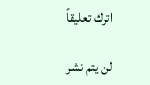اترك تعليقاً

لن يتم نشر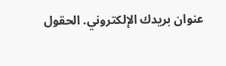عنوان بريدك الإلكتروني. الحقول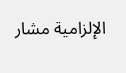الإلزامية مشار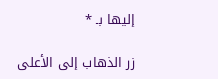إليها بـ *

زر الذهاب إلى الأعلى